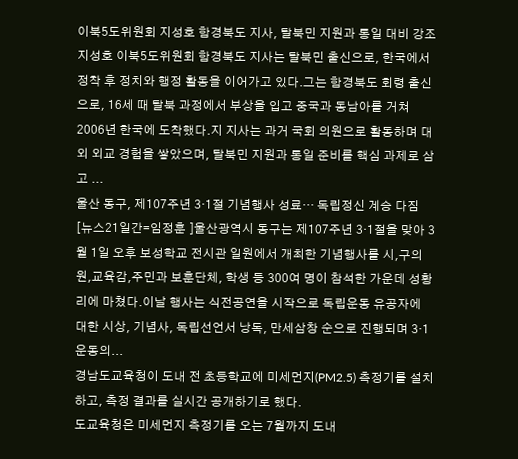이북5도위원회 지성호 함경북도 지사, 탈북민 지원과 통일 대비 강조
지성호 이북5도위원회 함경북도 지사는 탈북민 출신으로, 한국에서 정착 후 정치와 행정 활동을 이어가고 있다.그는 함경북도 회령 출신으로, 16세 때 탈북 과정에서 부상을 입고 중국과 동남아를 거쳐 2006년 한국에 도착했다.지 지사는 과거 국회 의원으로 활동하며 대외 외교 경험을 쌓았으며, 탈북민 지원과 통일 준비를 핵심 과제로 삼고 ...
울산 동구, 제107주년 3·1절 기념행사 성료… 독립정신 계승 다짐
[뉴스21일간=임정훈 ]울산광역시 동구는 제107주년 3·1절을 맞아 3월 1일 오후 보성학교 전시관 일원에서 개최한 기념행사를 시,구의원,교육감,주민과 보훈단체, 학생 등 300여 명이 참석한 가운데 성황리에 마쳤다.이날 행사는 식전공연을 시작으로 독립운동 유공자에 대한 시상, 기념사, 독립선언서 낭독, 만세삼창 순으로 진행되며 3·1운동의...
경남도교육청이 도내 전 초등학교에 미세먼지(PM2.5) 측정기를 설치하고, 측정 결과를 실시간 공개하기로 했다.
도교육청은 미세먼지 측정기를 오는 7월까지 도내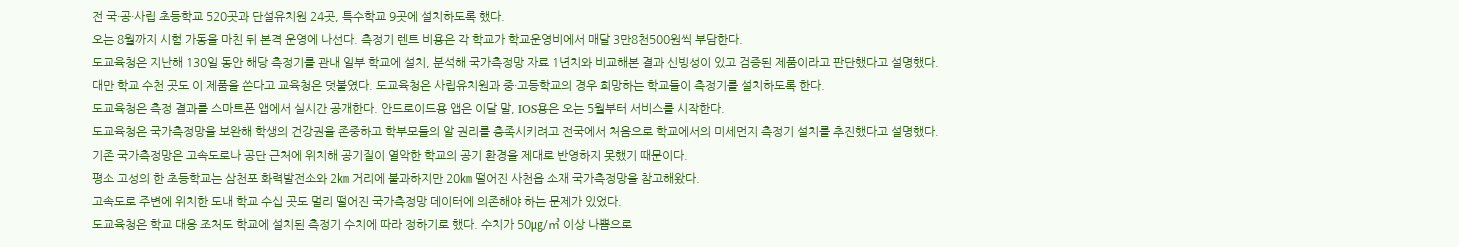전 국·공·사립 초등학교 520곳과 단설유치원 24곳, 특수학교 9곳에 설치하도록 했다.
오는 8월까지 시험 가동을 마친 뒤 본격 운영에 나선다. 측정기 렌트 비용은 각 학교가 학교운영비에서 매달 3만8천500원씩 부담한다.
도교육청은 지난해 130일 동안 해당 측정기를 관내 일부 학교에 설치, 분석해 국가측정망 자료 1년치와 비교해본 결과 신빙성이 있고 검증된 제품이라고 판단했다고 설명했다.
대만 학교 수천 곳도 이 제품을 쓴다고 교육청은 덧붙였다. 도교육청은 사립유치원과 중·고등학교의 경우 희망하는 학교들이 측정기를 설치하도록 한다.
도교육청은 측정 결과를 스마트폰 앱에서 실시간 공개한다. 안드로이드용 앱은 이달 말, IOS용은 오는 5월부터 서비스를 시작한다.
도교육청은 국가측정망을 보완해 학생의 건강권을 존중하고 학부모들의 알 권리를 충족시키려고 전국에서 처음으로 학교에서의 미세먼지 측정기 설치를 추진했다고 설명했다.
기존 국가측정망은 고속도로나 공단 근처에 위치해 공기질이 열악한 학교의 공기 환경을 제대로 반영하지 못했기 때문이다.
평소 고성의 한 초등학교는 삼천포 화력발전소와 2㎞ 거리에 불과하지만 20㎞ 떨어진 사천읍 소재 국가측정망을 참고해왔다.
고속도로 주변에 위치한 도내 학교 수십 곳도 멀리 떨어진 국가측정망 데이터에 의존해야 하는 문제가 있었다.
도교육청은 학교 대응 조처도 학교에 설치된 측정기 수치에 따라 정하기로 했다. 수치가 50㎍/㎥ 이상 나쁨으로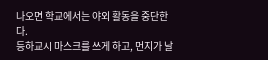나오면 학교에서는 야외 활동을 중단한다.
등하교시 마스크를 쓰게 하고, 먼지가 날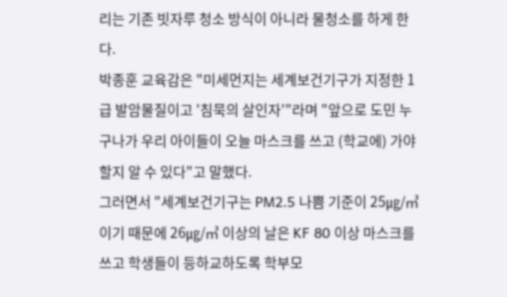리는 기존 빗자루 청소 방식이 아니라 물청소를 하게 한다.
박종훈 교육감은 "미세먼지는 세계보건기구가 지정한 1급 발암물질이고 '침묵의 살인자'"라며 "앞으로 도민 누구나가 우리 아이들이 오늘 마스크를 쓰고 (학교에) 가야할지 알 수 있다"고 말했다.
그러면서 "세계보건기구는 PM2.5 나쁨 기준이 25㎍/㎥이기 때문에 26㎍/㎥ 이상의 날은 KF 80 이상 마스크를 쓰고 학생들이 등하교하도록 학부모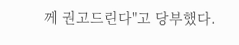께 권고드린다"고 당부했다.